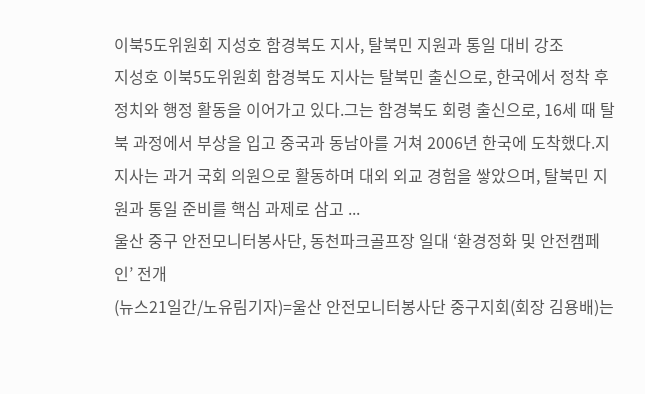이북5도위원회 지성호 함경북도 지사, 탈북민 지원과 통일 대비 강조
지성호 이북5도위원회 함경북도 지사는 탈북민 출신으로, 한국에서 정착 후 정치와 행정 활동을 이어가고 있다.그는 함경북도 회령 출신으로, 16세 때 탈북 과정에서 부상을 입고 중국과 동남아를 거쳐 2006년 한국에 도착했다.지 지사는 과거 국회 의원으로 활동하며 대외 외교 경험을 쌓았으며, 탈북민 지원과 통일 준비를 핵심 과제로 삼고 ...
울산 중구 안전모니터봉사단, 동천파크골프장 일대 ‘환경정화 및 안전캠페인’ 전개
(뉴스21일간/노유림기자)=울산 안전모니터봉사단 중구지회(회장 김용배)는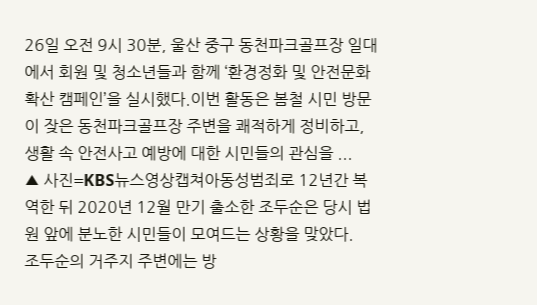26일 오전 9시 30분, 울산 중구 동천파크골프장 일대에서 회원 및 청소년들과 함께 ‘환경정화 및 안전문화 확산 캠페인’을 실시했다.이번 활동은 봄철 시민 방문이 잦은 동천파크골프장 주변을 쾌적하게 정비하고, 생활 속 안전사고 예방에 대한 시민들의 관심을 ...
▲ 사진=KBS뉴스영상캡쳐아동성범죄로 12년간 복역한 뒤 2020년 12월 만기 출소한 조두순은 당시 법원 앞에 분노한 시민들이 모여드는 상황을 맞았다.
조두순의 거주지 주변에는 방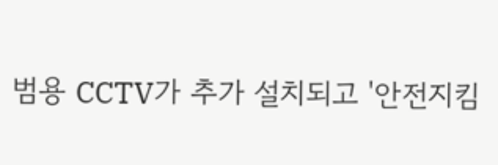범용 CCTV가 추가 설치되고 '안전지킴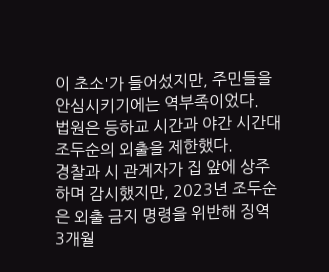이 초소'가 들어섰지만, 주민들을 안심시키기에는 역부족이었다.
법원은 등하교 시간과 야간 시간대 조두순의 외출을 제한했다.
경찰과 시 관계자가 집 앞에 상주하며 감시했지만, 2023년 조두순은 외출 금지 명령을 위반해 징역 3개월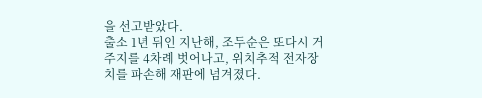을 선고받았다.
출소 1년 뒤인 지난해, 조두순은 또다시 거주지를 4차례 벗어나고, 위치추적 전자장치를 파손해 재판에 넘겨졌다.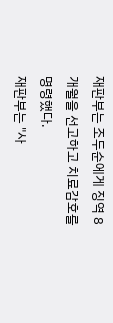재판부는 조두순에게 징역 8개월을 선고하고 치료감호를 명령했다.
재판부는 "사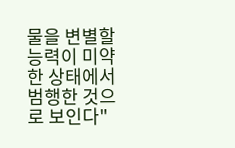물을 변별할 능력이 미약한 상태에서 범행한 것으로 보인다"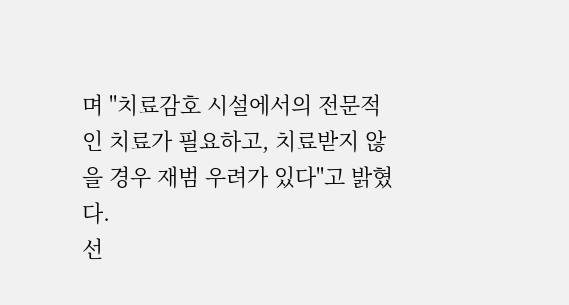며 "치료감호 시설에서의 전문적인 치료가 필요하고, 치료받지 않을 경우 재범 우려가 있다"고 밝혔다.
선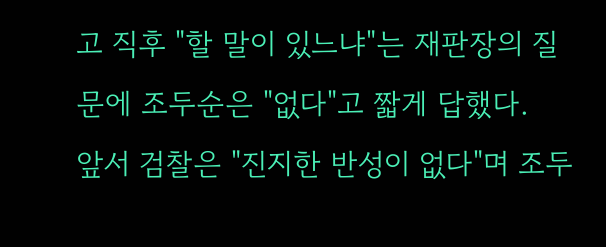고 직후 "할 말이 있느냐"는 재판장의 질문에 조두순은 "없다"고 짧게 답했다.
앞서 검찰은 "진지한 반성이 없다"며 조두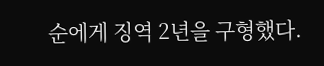순에게 징역 2년을 구형했다.